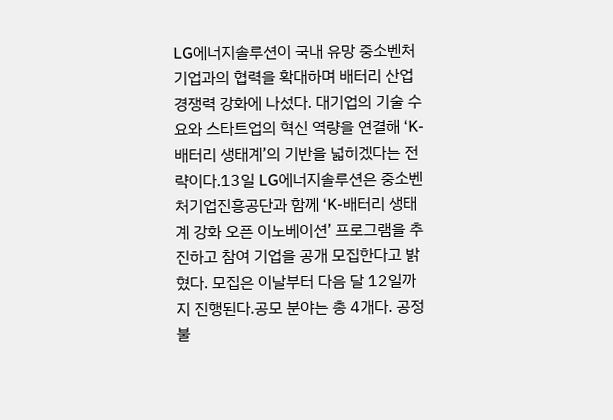LG에너지솔루션이 국내 유망 중소벤처기업과의 협력을 확대하며 배터리 산업 경쟁력 강화에 나섰다. 대기업의 기술 수요와 스타트업의 혁신 역량을 연결해 ‘K-배터리 생태계’의 기반을 넓히겠다는 전략이다.13일 LG에너지솔루션은 중소벤처기업진흥공단과 함께 ‘K-배터리 생태계 강화 오픈 이노베이션’ 프로그램을 추진하고 참여 기업을 공개 모집한다고 밝혔다. 모집은 이날부터 다음 달 12일까지 진행된다.공모 분야는 총 4개다. 공정 불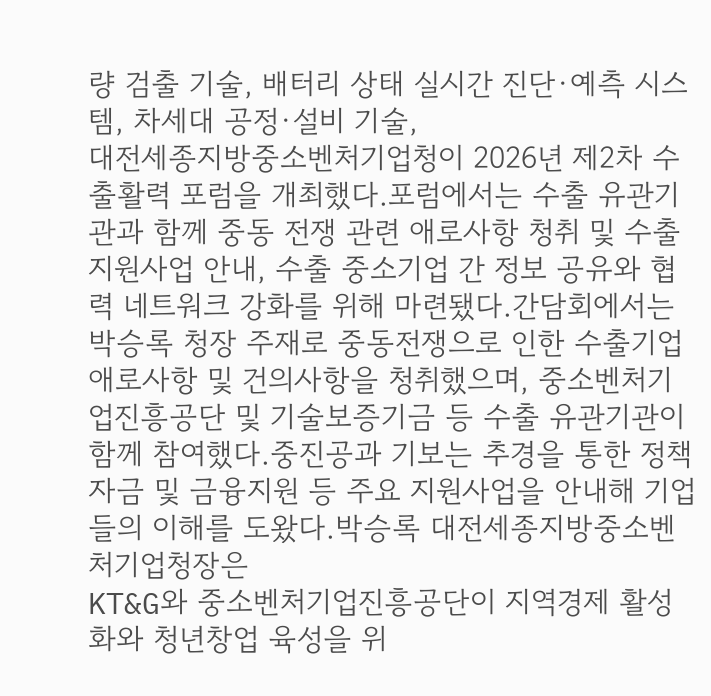량 검출 기술, 배터리 상태 실시간 진단·예측 시스템, 차세대 공정·설비 기술,
대전세종지방중소벤처기업청이 2026년 제2차 수출활력 포럼을 개최했다.포럼에서는 수출 유관기관과 함께 중동 전쟁 관련 애로사항 청취 및 수출 지원사업 안내, 수출 중소기업 간 정보 공유와 협력 네트워크 강화를 위해 마련됐다.간담회에서는 박승록 청장 주재로 중동전쟁으로 인한 수출기업 애로사항 및 건의사항을 청취했으며, 중소벤처기업진흥공단 및 기술보증기금 등 수출 유관기관이 함께 참여했다.중진공과 기보는 추경을 통한 정책자금 및 금융지원 등 주요 지원사업을 안내해 기업들의 이해를 도왔다.박승록 대전세종지방중소벤처기업청장은
KT&G와 중소벤처기업진흥공단이 지역경제 활성화와 청년창업 육성을 위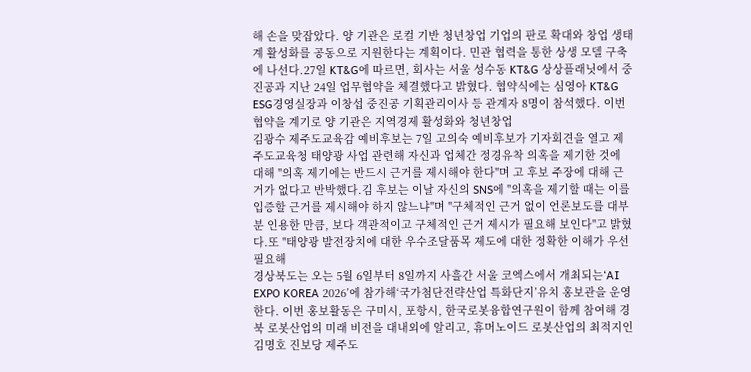해 손을 맞잡았다. 양 기관은 로컬 기반 청년창업 기업의 판로 확대와 창업 생태계 활성화를 공동으로 지원한다는 계획이다. 민관 협력을 통한 상생 모델 구축에 나선다.27일 KT&G에 따르면, 회사는 서울 성수동 KT&G 상상플래닛에서 중진공과 지난 24일 업무협약을 체결했다고 밝혔다. 협약식에는 심영아 KT&G ESG경영실장과 이창섭 중진공 기획관리이사 등 관계자 8명이 참석했다. 이번 협약을 계기로 양 기관은 지역경제 활성화와 청년창업
김광수 제주도교육감 예비후보는 7일 고의숙 예비후보가 기자회견을 열고 제주도교육청 태양광 사업 관련해 자신과 업체간 정경유착 의혹을 제기한 것에 대해 "의혹 제기에는 반드시 근거를 제시해야 한다"며 고 후보 주장에 대해 근거가 없다고 반박했다.김 후보는 이날 자신의 SNS에 "의혹을 제기할 때는 이를 입증할 근거를 제시해야 하지 않느냐"며 "구체적인 근거 없이 언론보도를 대부분 인용한 만큼, 보다 객관적이고 구체적인 근거 제시가 필요해 보인다"고 밝혔다.또 "태양광 발전장치에 대한 우수조달품목 제도에 대한 정확한 이해가 우선 필요해
경상북도는 오는 5월 6일부터 8일까지 사흘간 서울 코엑스에서 개최되는‘AI EXPO KOREA 2026’에 참가해‘국가첨단전략산업 특화단지’유치 홍보관을 운영한다. 이번 홍보활동은 구미시, 포항시, 한국로봇융합연구원이 함께 참여해 경북 로봇산업의 미래 비전을 대내외에 알리고, 휴머노이드 로봇산업의 최적지인
김명호 진보당 제주도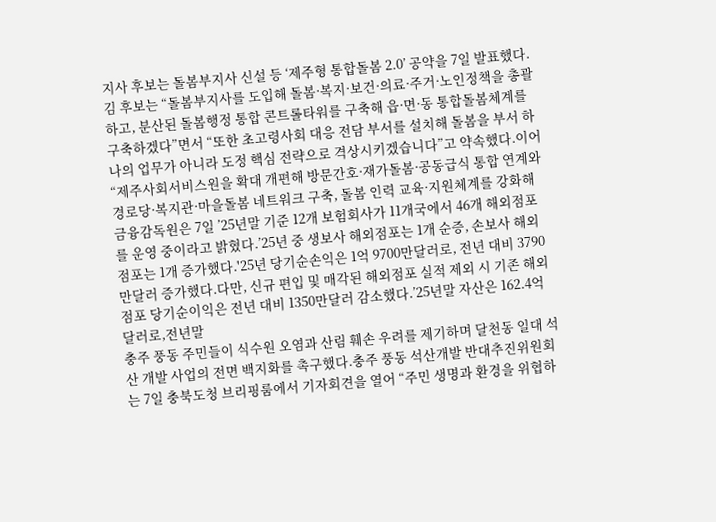지사 후보는 돌봄부지사 신설 등 ‘제주형 통합돌봄 2.0’ 공약을 7일 발표했다.김 후보는 “돌봄부지사를 도입해 돌봄·복지·보건·의료·주거·노인정책을 총괄하고, 분산된 돌봄행정 통합 콘트롤타워를 구축해 읍·면·동 통합돌봄체계를 구축하겠다”면서 “또한 초고령사회 대응 전담 부서를 설치해 돌봄을 부서 하나의 업무가 아니라 도정 핵심 전략으로 격상시키겠습니다”고 약속했다.이어 “제주사회서비스원을 확대 개편해 방문간호·재가돌봄·공동급식 통합 연계와 경로당·복지관·마을돌봄 네트워크 구축, 돌봄 인력 교육·지원체계를 강화해
금융감독원은 7일 ’25년말 기준 12개 보험회사가 11개국에서 46개 해외점포를 운영 중이라고 밝혔다.’25년 중 생보사 해외점포는 1개 순증, 손보사 해외점포는 1개 증가했다.'25년 당기순손익은 1억 9700만달러로, 전년 대비 3790만달러 증가했다.다만, 신규 편입 및 매각된 해외점포 실적 제외 시 기존 해외점포 당기순이익은 전년 대비 1350만달러 감소했다.’25년말 자산은 162.4억달러로,전년말
충주 풍동 주민들이 식수원 오염과 산림 훼손 우려를 제기하며 달천동 일대 석산 개발 사업의 전면 백지화를 촉구했다.충주 풍동 석산개발 반대추진위원회는 7일 충북도청 브리핑룸에서 기자회견을 열어 “주민 생명과 환경을 위협하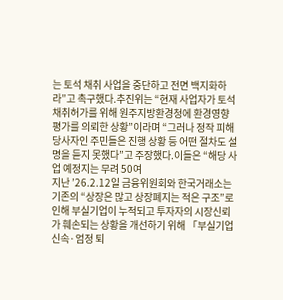는 토석 채취 사업을 중단하고 전면 백지화하라”고 촉구했다.추진위는 “현재 사업자가 토석채취허가를 위해 원주지방환경청에 환경영향평가를 의뢰한 상황”이라며 “그러나 정작 피해 당사자인 주민들은 진행 상황 등 어떤 절차도 설명을 듣지 못했다”고 주장했다.이들은 “해당 사업 예정지는 무려 50여
지난 ’26.2.12일 금융위원회와 한국거래소는 기존의 “상장은 많고 상장폐지는 적은 구조”로 인해 부실기업이 누적되고 투자자의 시장신뢰가 훼손되는 상황을 개선하기 위해 「부실기업 신속·엄정 퇴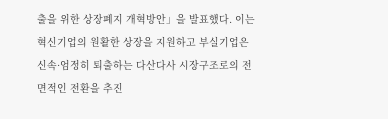출을 위한 상장폐지 개혁방안」을 발표했다. 이는 혁신기업의 원활한 상장을 지원하고 부실기업은 신속·엄정히 퇴출하는 다산다사 시장구조로의 전면적인 전환을 추진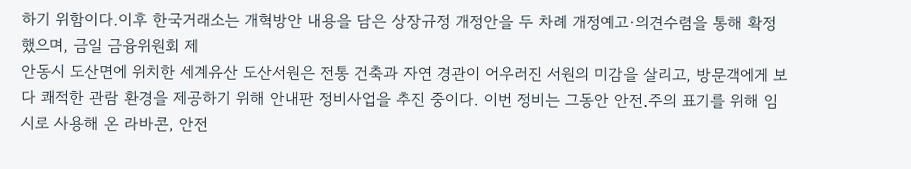하기 위함이다.이후 한국거래소는 개혁방안 내용을 담은 상장규정 개정안을 두 차례 개정예고·의견수렴을 통해 확정했으며, 금일 금융위원회 제
안동시 도산면에 위치한 세계유산 도산서원은 전통 건축과 자연 경관이 어우러진 서원의 미감을 살리고, 방문객에게 보다 쾌적한 관람 환경을 제공하기 위해 안내판 정비사업을 추진 중이다. 이번 정비는 그동안 안전․주의 표기를 위해 임시로 사용해 온 라바콘, 안전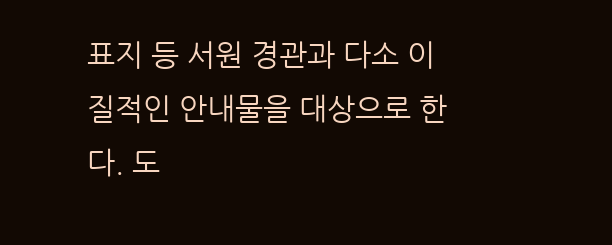표지 등 서원 경관과 다소 이질적인 안내물을 대상으로 한다. 도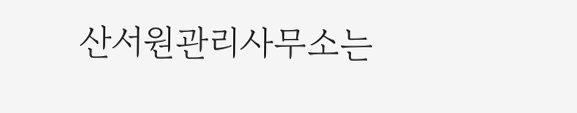산서원관리사무소는